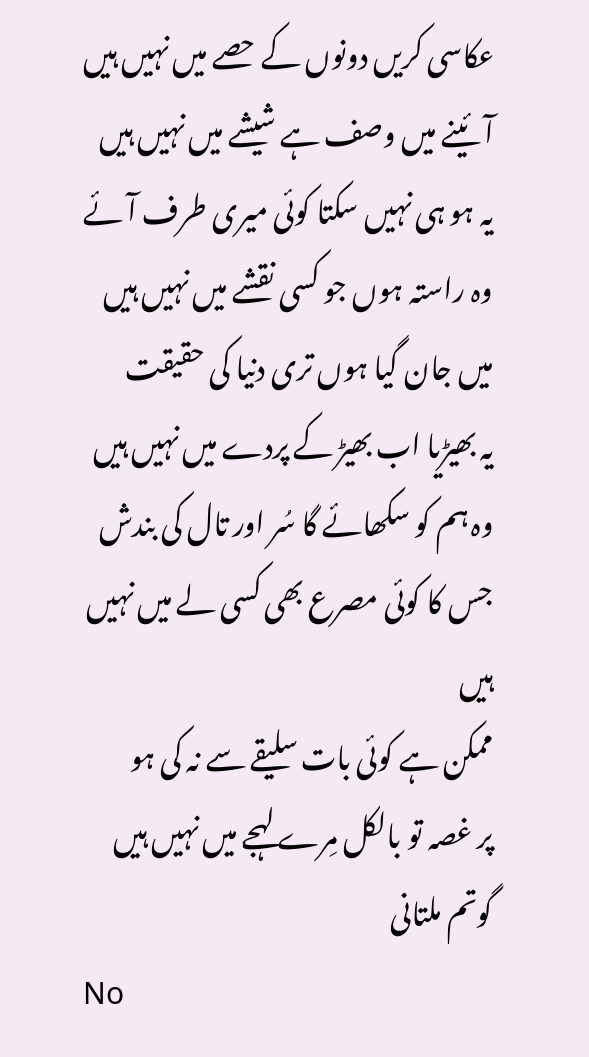عکاسی کریں دونوں کے حصے میں نہیں ہیں
آئینے میں وصف ہے شیشے میں نہیں ہیں
یہ ہو ہی نہیں سکتا کوئی میری طرف آئے
وہ راستہ ہوں جو کسی نقشے میں نہیں ہیں
میں جان گیا ہوں تری دنیا کی حقیقت
یہ بھیڑیا اب بھیڑ کے پردے میں نہیں ہیں
وہ ہم کو سکھائے گا سُر اور تال کی بندش
جس کا کوئی مصرع بھی کسی لے میں نہیں ہیں
ممکن ہے کوئی بات سلیقے سے نہ کی ہو
پر غصہ تو بالکل مِرے لہجے میں نہیں ہیں
گوتم ملتانی
No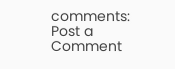comments:
Post a Comment